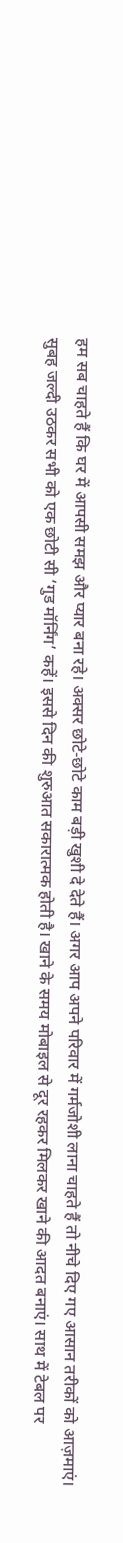हम सब चाहते हैं कि घर में आपसी समझ और प्यार बना रहे। अक्सर छोटे‑छोटे काम बड़ी खुशी दे देते हैं। अगर आप अपने परिवार में गर्मजोशी लाना चाहते हैं तो नीचे दिए गए आसान तरीकों को आज़माएं।
सुबह जल्दी उठकर सभी को एक छोटी सी ‘गुड मॉर्निंग’ कहें। इससे दिन की शुरुआत सकारात्मक होती है। खाने के समय मोबाइल से दूर रहकर मिलकर खाने की आदत बनाएं। साथ में टेबल पर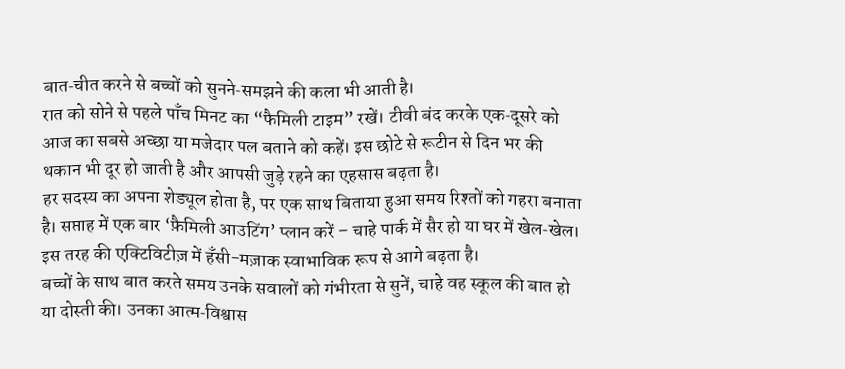बात‑चीत करने से बच्चों को सुनने‑समझने की कला भी आती है।
रात को सोने से पहले पाँच मिनट का “फैमिली टाइम” रखें। टीवी बंद करके एक‑दूसरे को आज का सबसे अच्छा या मजेदार पल बताने को कहें। इस छोटे से रूटीन से दिन भर की थकान भी दूर हो जाती है और आपसी जुड़े रहने का एहसास बढ़ता है।
हर सदस्य का अपना शेड्यूल होता है, पर एक साथ बिताया हुआ समय रिश्तों को गहरा बनाता है। सप्ताह में एक बार ‘फ़ैमिली आउटिंग’ प्लान करें – चाहे पार्क में सैर हो या घर में खेल‑खेल। इस तरह की एक्टिविटीज़ में हँसी-मज़ाक स्वाभाविक रूप से आगे बढ़ता है।
बच्चों के साथ बात करते समय उनके सवालों को गंभीरता से सुनें, चाहे वह स्कूल की बात हो या दोस्ती की। उनका आत्म‑विश्वास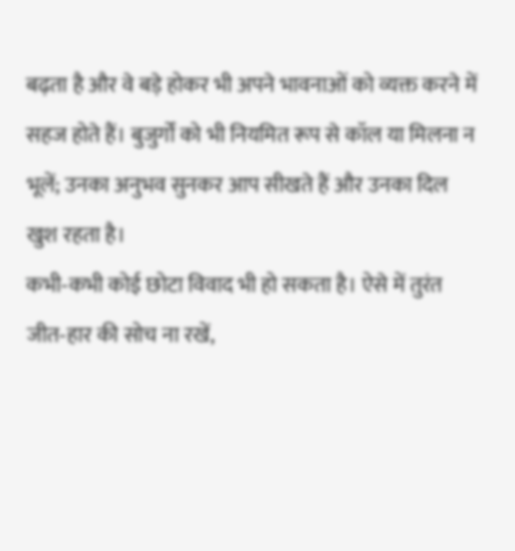बढ़ता है और वे बड़े होकर भी अपने भावनाओं को व्यक्त करने में सहज होते हैं। बुजुर्गों को भी नियमित रूप से कॉल या मिलना न भूलें; उनका अनुभव सुनकर आप सीखते हैं और उनका दिल खुश रहता है।
कभी‑कभी कोई छोटा विवाद भी हो सकता है। ऐसे में तुरंत जीत‑हार की सोच ना रखें,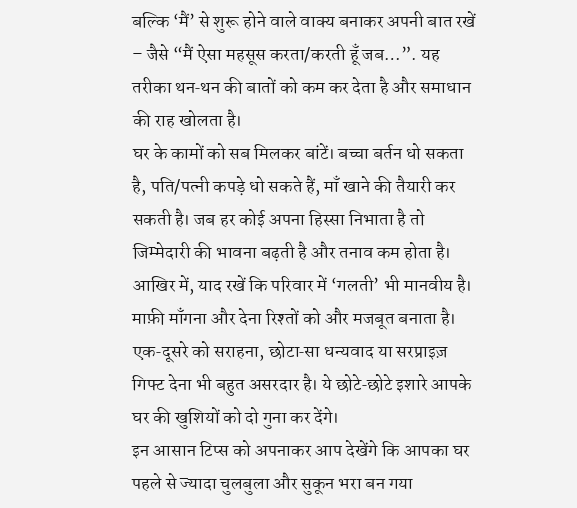बल्कि ‘मैं’ से शुरू होने वाले वाक्य बनाकर अपनी बात रखें – जैसे “मैं ऐसा महसूस करता/करती हूँ जब…”. यह तरीका थन‑थन की बातों को कम कर देता है और समाधान की राह खोलता है।
घर के कामों को सब मिलकर बांटें। बच्चा बर्तन धो सकता है, पति/पत्नी कपड़े धो सकते हैं, माँ खाने की तैयारी कर सकती है। जब हर कोई अपना हिस्सा निभाता है तो जिम्मेदारी की भावना बढ़ती है और तनाव कम होता है।
आखिर में, याद रखें कि परिवार में ‘गलती’ भी मानवीय है। माफ़ी माँगना और देना रिश्तों को और मजबूत बनाता है। एक‑दूसरे को सराहना, छोटा‑सा धन्यवाद या सरप्राइज़ गिफ्ट देना भी बहुत असरदार है। ये छोटे‑छोटे इशारे आपके घर की खुशियों को दो गुना कर देंगे।
इन आसान टिप्स को अपनाकर आप देखेंगे कि आपका घर पहले से ज्यादा चुलबुला और सुकून भरा बन गया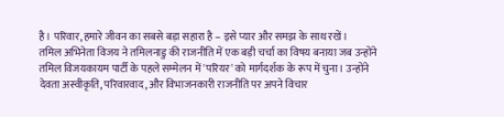है। परिवार, हमारे जीवन का सबसे बड़ा सहारा है – इसे प्यार और समझ के साथ रखें।
तमिल अभिनेता विजय ने तमिलनाडु की राजनीति में एक बड़ी चर्चा का विषय बनाया जब उन्होंने तमिल विजयकायम पार्टी के पहले सम्मेलन में 'परियर' को मार्गदर्शक के रूप में चुना। उन्होंने देवता अस्वीकृति, परिवारवाद, और विभाजनकारी राजनीति पर अपने विचार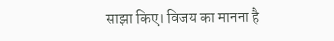साझा किए। विजय का मानना है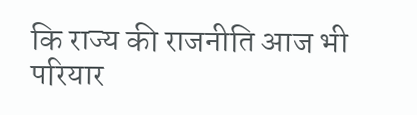कि राज्य की राजनीति आज भी परियार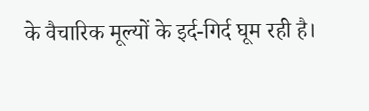के वैचारिक मूल्यों के इर्द-गिर्द घूम रही है।